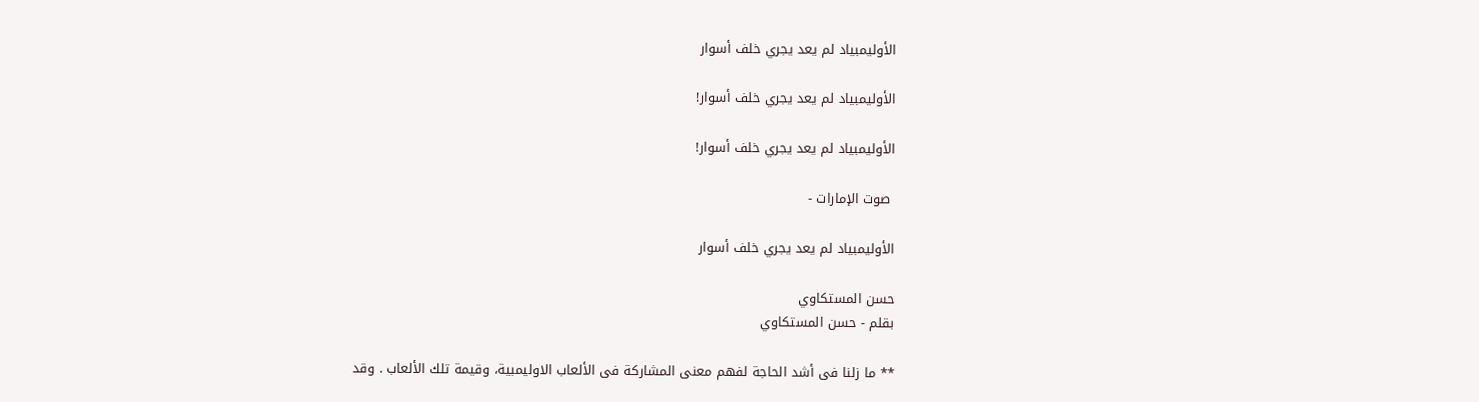الأوليمبياد لم يعد يجري خلف أسوار

الأوليمبياد لم يعد يجري خلف أسوار!

الأوليمبياد لم يعد يجري خلف أسوار!

 صوت الإمارات -

الأوليمبياد لم يعد يجري خلف أسوار

حسن المستكاوي
بقلم - حسن المستكاوي

** ما زلنا فى أشد الحاجة لفهم معنى المشاركة فى الألعاب الاوليمبية، وقيمة تلك الألعاب . وقد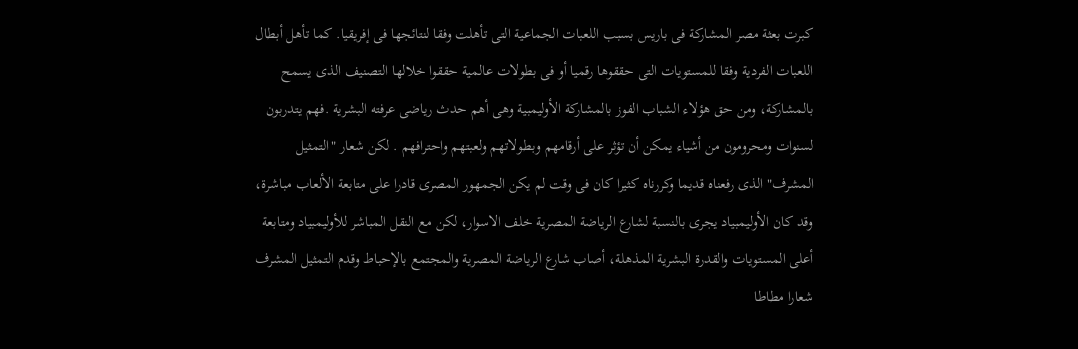كبرت بعثة مصر المشاركة فى باريس بسبب اللعبات الجماعية التى تأهلت وفقا لنتائجها فى إفريقيا. كما تأهل أبطال اللعبات الفردية وفقا للمستويات التى حققوها رقميا أو فى بطولات عالمية حققوا خلالها التصنيف الذى يسمح بالمشاركة، ومن حق هؤلاء الشباب الفوز بالمشاركة الأوليمبية وهى أهم حدث رياضى عرفته البشرية .فهم يتدربون لسنوات ومحرومون من أشياء يمكن أن تؤثر على أرقامهم وبطولاتهم ولعبتهم واحترافهم . لكن شعار "التمثيل المشرف" الذى رفعناه قديما وكررناه كثيرا كان فى وقت لم يكن الجمهور المصرى قادرا على متابعة الألعاب مباشرة، وقد كان الأوليمبياد يجرى بالنسبة لشارع الرياضة المصرية خلف الاسوار، لكن مع النقل المباشر للأوليمبياد ومتابعة أعلى المستويات والقدرة البشرية المذهلة، أصاب شارع الرياضة المصرية والمجتمع بالإحباط وقدم التمثيل المشرف شعارا مطاطا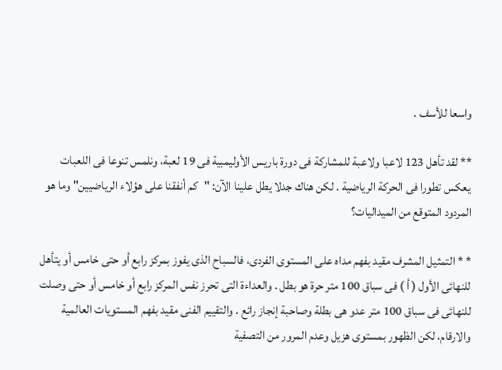واسعا للأسف .

** لقد تأهل 123 لاعبا ولاعبة للمشاركة فى دورة باريس الأوليمبية فى 19 لعبة، ونلمس تنوعا فى اللعبات يعكس تطورا فى الحركة الرياضية . لكن هناك جدلا يطل علينا الآن: "كم أنفقنا على هؤلاء الرياضيين" وما هو المردود المتوقع من الميداليات؟

* * التمثيل المشرف مقيد بفهم مداه على المستوى الفردى، فالسباح الذى يفوز بمركز رابع أو حتى خامس أو يتأهل للنهائى الأول ( أ ) فى سباق 100 متر حرة هو بطل . والعداءة التى تحرز نفس المركز رابع أو خامس أو حتى وصلت للنهائى فى سباق 100 متر عدو هى بطلة وصاحبة إنجاز رائع . والتقييم الفنى مقيد بفهم المستويات العالمية والارقام، لكن الظهور بمستوى هزيل وعدم المرور من التصفية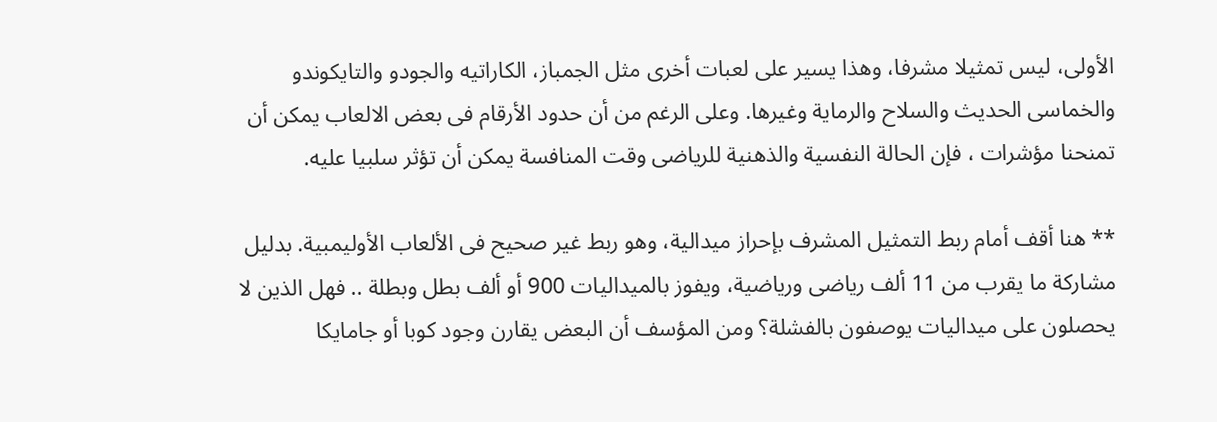الأولى، ليس تمثيلا مشرفا، وهذا يسير على لعبات أخرى مثل الجمباز، الكاراتيه والجودو والتايكوندو والخماسى الحديث والسلاح والرماية وغيرها. وعلى الرغم من أن حدود الأرقام فى بعض الالعاب يمكن أن تمنحنا مؤشرات ، فإن الحالة النفسية والذهنية للرياضى وقت المنافسة يمكن أن تؤثر سلبيا عليه.

** هنا أقف أمام ربط التمثيل المشرف بإحراز ميدالية، وهو ربط غير صحيح فى الألعاب الأوليمبية. بدليل مشاركة ما يقرب من 11 ألف رياضى ورياضية، ويفوز بالميداليات 900 أو ألف بطل وبطلة .. فهل الذين لا يحصلون على ميداليات يوصفون بالفشلة؟ ومن المؤسف أن البعض يقارن وجود كوبا أو جامايكا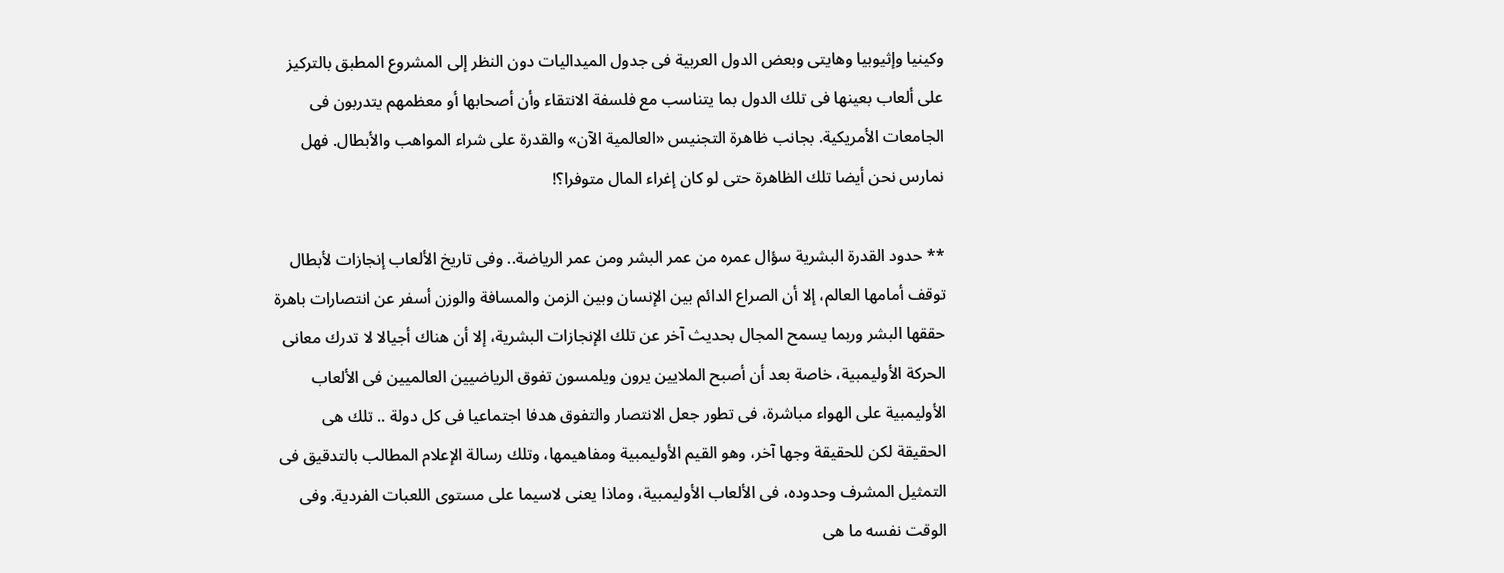وكينيا وإثيوبيا وهايتى وبعض الدول العربية فى جدول الميداليات دون النظر إلى المشروع المطبق بالتركيز على ألعاب بعينها فى تلك الدول بما يتناسب مع فلسفة الانتقاء وأن أصحابها أو معظمهم يتدربون فى الجامعات الأمريكية. بجانب ظاهرة التجنيس «العالمية الآن» والقدرة على شراء المواهب والأبطال. فهل نمارس نحن أيضا تلك الظاهرة حتى لو كان إغراء المال متوفرا؟!

** حدود القدرة البشرية سؤال عمره من عمر البشر ومن عمر الرياضة.. وفى تاريخ الألعاب إنجازات لأبطال توقف أمامها العالم، إلا أن الصراع الدائم بين الإنسان وبين الزمن والمسافة والوزن أسفر عن انتصارات باهرة حققها البشر وربما يسمح المجال بحديث آخر عن تلك الإنجازات البشرية، إلا أن هناك أجيالا لا تدرك معانى الحركة الأوليمبية، خاصة بعد أن أصبح الملايين يرون ويلمسون تفوق الرياضيين العالميين فى الألعاب الأوليمبية على الهواء مباشرة، فى تطور جعل الانتصار والتفوق هدفا اجتماعيا فى كل دولة .. تلك هى الحقيقة لكن للحقيقة وجها آخر، وهو القيم الأوليمبية ومفاهيمها، وتلك رسالة الإعلام المطالب بالتدقيق فى التمثيل المشرف وحدوده، فى الألعاب الأوليمبية، وماذا يعنى لاسيما على مستوى اللعبات الفردية. وفى الوقت نفسه ما هى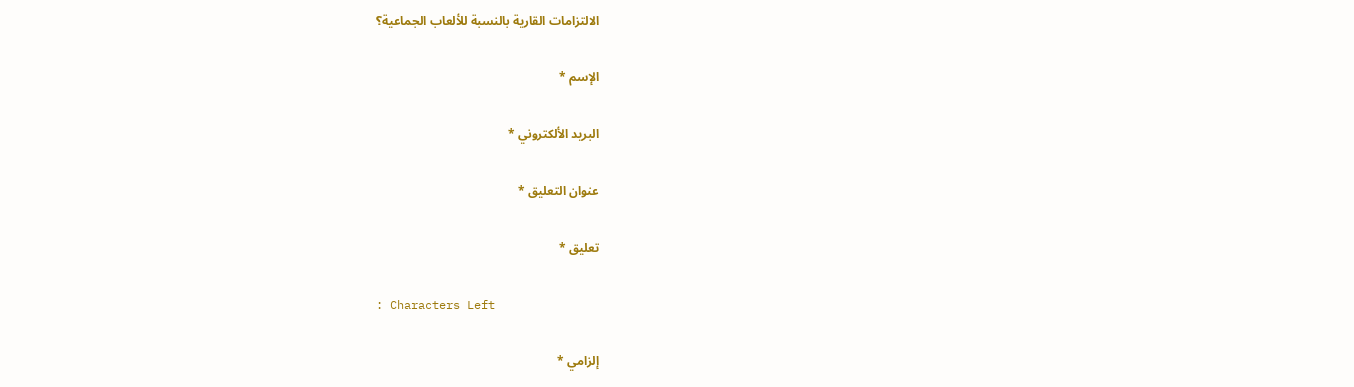الالتزامات القارية بالنسبة للألعاب الجماعية؟

الإسم *

البريد الألكتروني *

عنوان التعليق *

تعليق *

: Characters Left

إلزامي *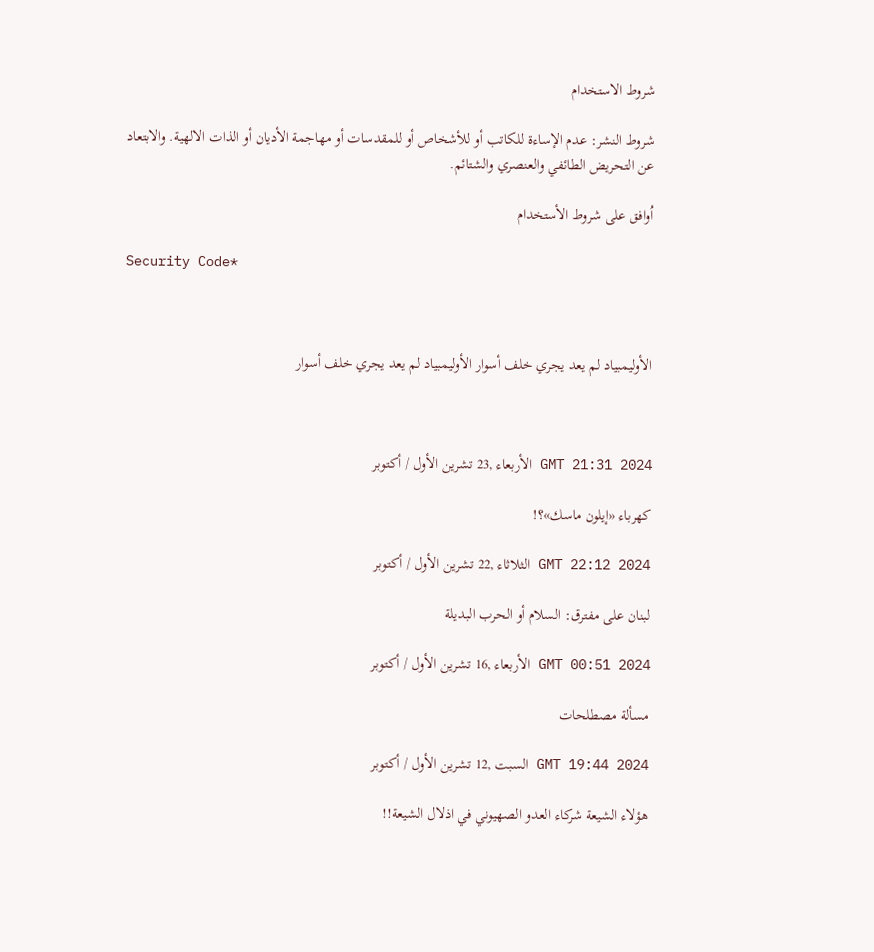شروط الاستخدام

شروط النشر: عدم الإساءة للكاتب أو للأشخاص أو للمقدسات أو مهاجمة الأديان أو الذات الالهية. والابتعاد عن التحريض الطائفي والعنصري والشتائم.

اُوافق على شروط الأستخدام

Security Code*



الأوليمبياد لم يعد يجري خلف أسوار الأوليمبياد لم يعد يجري خلف أسوار



GMT 21:31 2024 الأربعاء ,23 تشرين الأول / أكتوبر

كهرباء «إيلون ماسك»؟!

GMT 22:12 2024 الثلاثاء ,22 تشرين الأول / أكتوبر

لبنان على مفترق: السلام أو الحرب البديلة

GMT 00:51 2024 الأربعاء ,16 تشرين الأول / أكتوبر

مسألة مصطلحات

GMT 19:44 2024 السبت ,12 تشرين الأول / أكتوبر

هؤلاء الشيعة شركاء العدو الصهيوني في اذلال الشيعة!!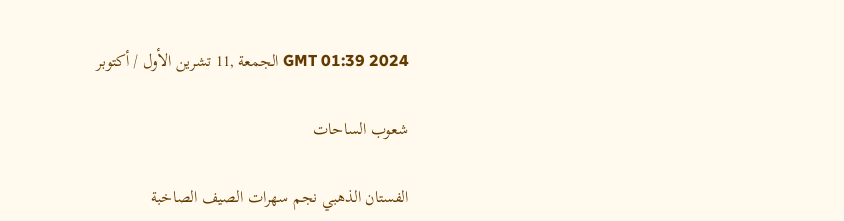GMT 01:39 2024 الجمعة ,11 تشرين الأول / أكتوبر

شعوب الساحات

الفستان الذهبي نجم سهرات الصيف الصاخبة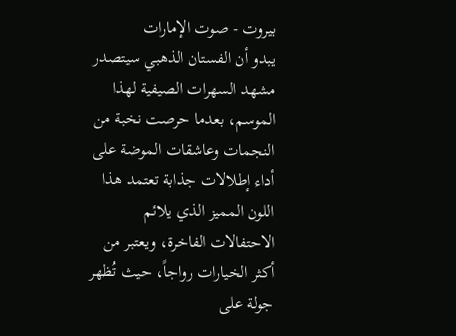بيروت - صوت الإمارات
يبدو أن الفستان الذهبي سيتصدر مشهد السهرات الصيفية لهذا الموسم، بعدما حرصت نخبة من النجمات وعاشقات الموضة على أداء إطلالات جذابة تعتمد هذا اللون المميز الذي يلائم الاحتفالات الفاخرة، ويعتبر من أكثر الخيارات رواجاً، حيث تُظهر جولة على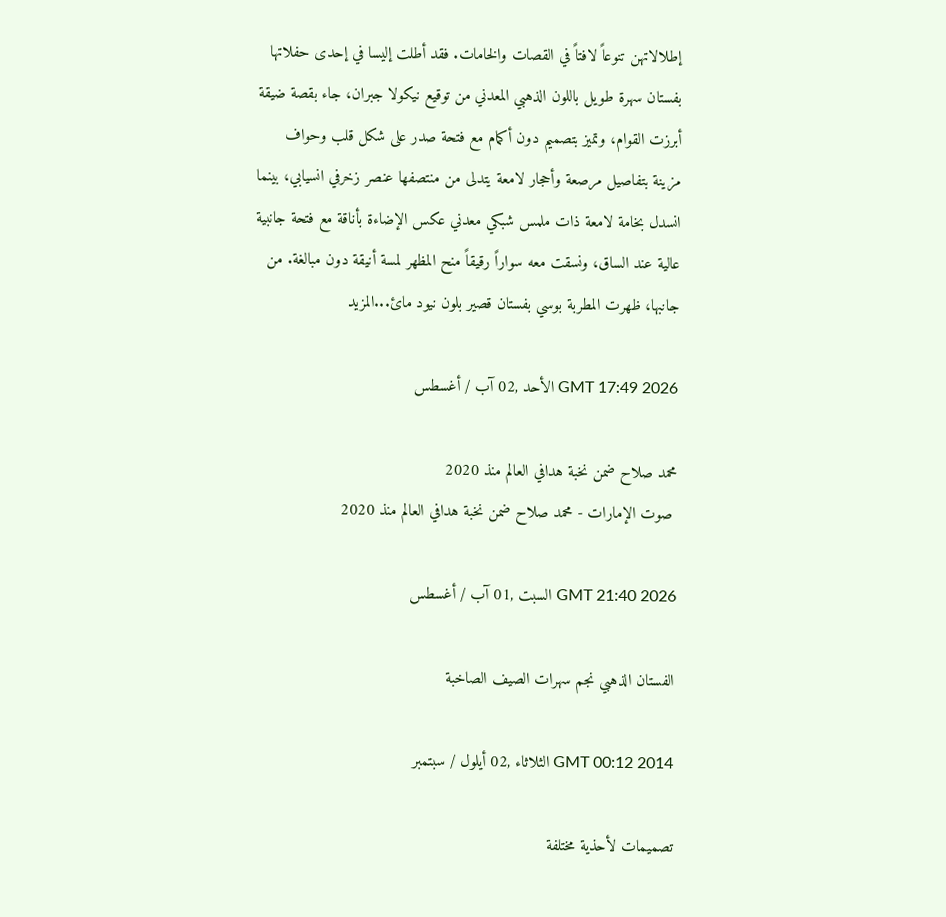إطلالاتهن تنوعاً لافتاً في القصات والخامات. فقد أطلت إليسا في إحدى حفلاتها بفستان سهرة طويل باللون الذهبي المعدني من توقيع نيكولا جبران، جاء بقصة ضيقة أبرزت القوام، وتميز بتصميم دون أكمام مع فتحة صدر على شكل قلب وحواف مزينة بتفاصيل مرصعة وأحجار لامعة يتدلى من منتصفها عنصر زخرفي انسيابي، بينما انسدل بخامة لامعة ذات ملمس شبكي معدني عكس الإضاءة بأناقة مع فتحة جانبية عالية عند الساق، ونسقت معه سواراً رقيقاً منح المظهر لمسة أنيقة دون مبالغة. من جانبها، ظهرت المطربة بوسي بفستان قصير بلون نيود مائ...المزيد

GMT 17:49 2026 الأحد ,02 آب / أغسطس

محمد صلاح ضمن نخبة هدافي العالم منذ 2020
 صوت الإمارات - محمد صلاح ضمن نخبة هدافي العالم منذ 2020

GMT 21:40 2026 السبت ,01 آب / أغسطس

الفستان الذهبي نجم سهرات الصيف الصاخبة

GMT 00:12 2014 الثلاثاء ,02 أيلول / سبتمبر

تصميمات لأحذية مختلفة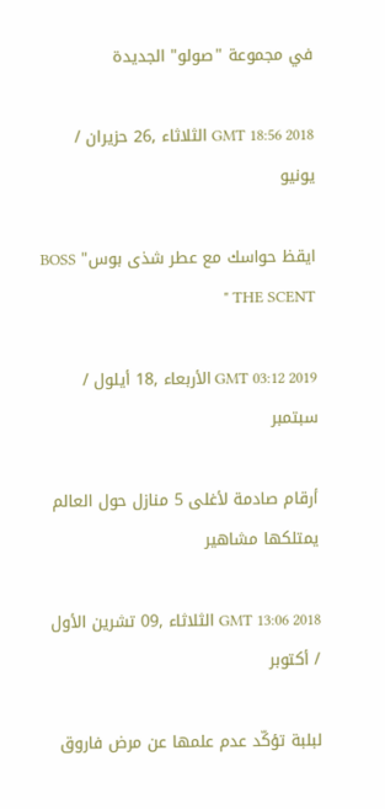في مجموعة "صولو" الجديدة

GMT 18:56 2018 الثلاثاء ,26 حزيران / يونيو

ايقظ حواسك مع عطر شذى بوس" BOSS THE SCENT "

GMT 03:12 2019 الأربعاء ,18 أيلول / سبتمبر

أرقام صادمة لأغلى 5 منازل حول العالم يمتلكها مشاهير

GMT 13:06 2018 الثلاثاء ,09 تشرين الأول / أكتوبر

لبلبة تؤكّد عدم علمها عن مرض فاروق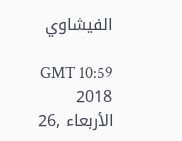الفيشاوي

GMT 10:59 2018 الأربعاء ,26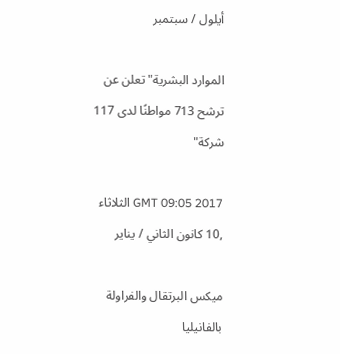أيلول / سبتمبر

الموارد البشرية" تعلن عن ترشح 713 مواطنًا لدى 117 شركة"

GMT 09:05 2017 الثلاثاء ,10 كانون الثاني / يناير

ميكس البرتقال والفراولة بالفانيليا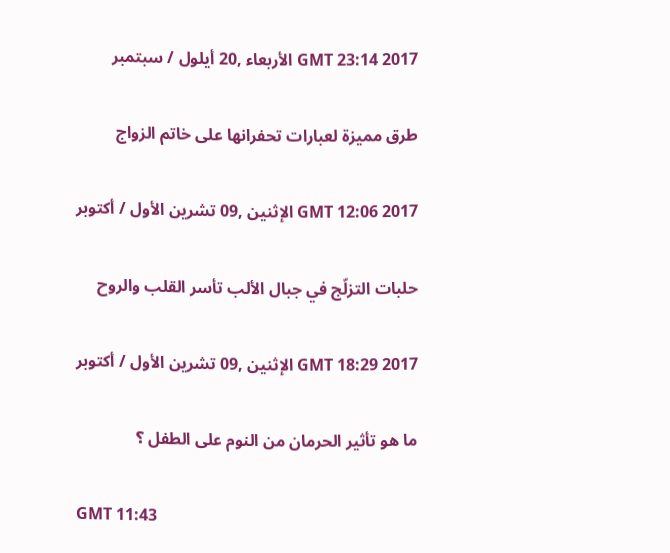GMT 23:14 2017 الأربعاء ,20 أيلول / سبتمبر

طرق مميزة لعبارات تحفرانها على خاتم الزواج

GMT 12:06 2017 الإثنين ,09 تشرين الأول / أكتوبر

حلبات التزلّج في جبال الألب تأسر القلب والروح

GMT 18:29 2017 الإثنين ,09 تشرين الأول / أكتوبر

ما هو تأثير الحرمان من النوم على الطفل ؟

GMT 11:43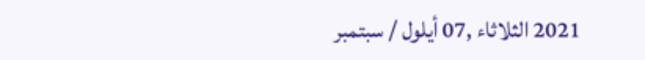2021 الثلاثاء ,07 أيلول / سبتمبر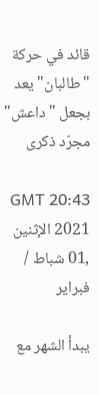قائد في حركة "طالبان" يعد بجعل "داعش" مجرّد ذكرى

GMT 20:43 2021 الإثنين ,01 شباط / فبراير

يبدأ الشهر مع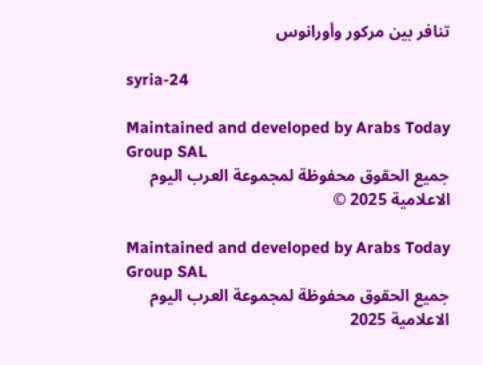تنافر بين مركور وأورانوس

syria-24

Maintained and developed by Arabs Today Group SAL
جميع الحقوق محفوظة لمجموعة العرب اليوم الاعلامية 2025 ©

Maintained and developed by Arabs Today Group SAL
جميع الحقوق محفوظة لمجموعة العرب اليوم الاعلامية 2025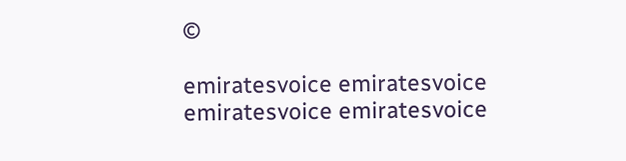©

emiratesvoice emiratesvoice emiratesvoice emiratesvoice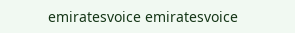emiratesvoice emiratesvoice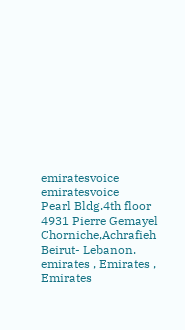emiratesvoice
emiratesvoice
Pearl Bldg.4th floor
4931 Pierre Gemayel Chorniche,Achrafieh
Beirut- Lebanon.
emirates , Emirates , Emirates